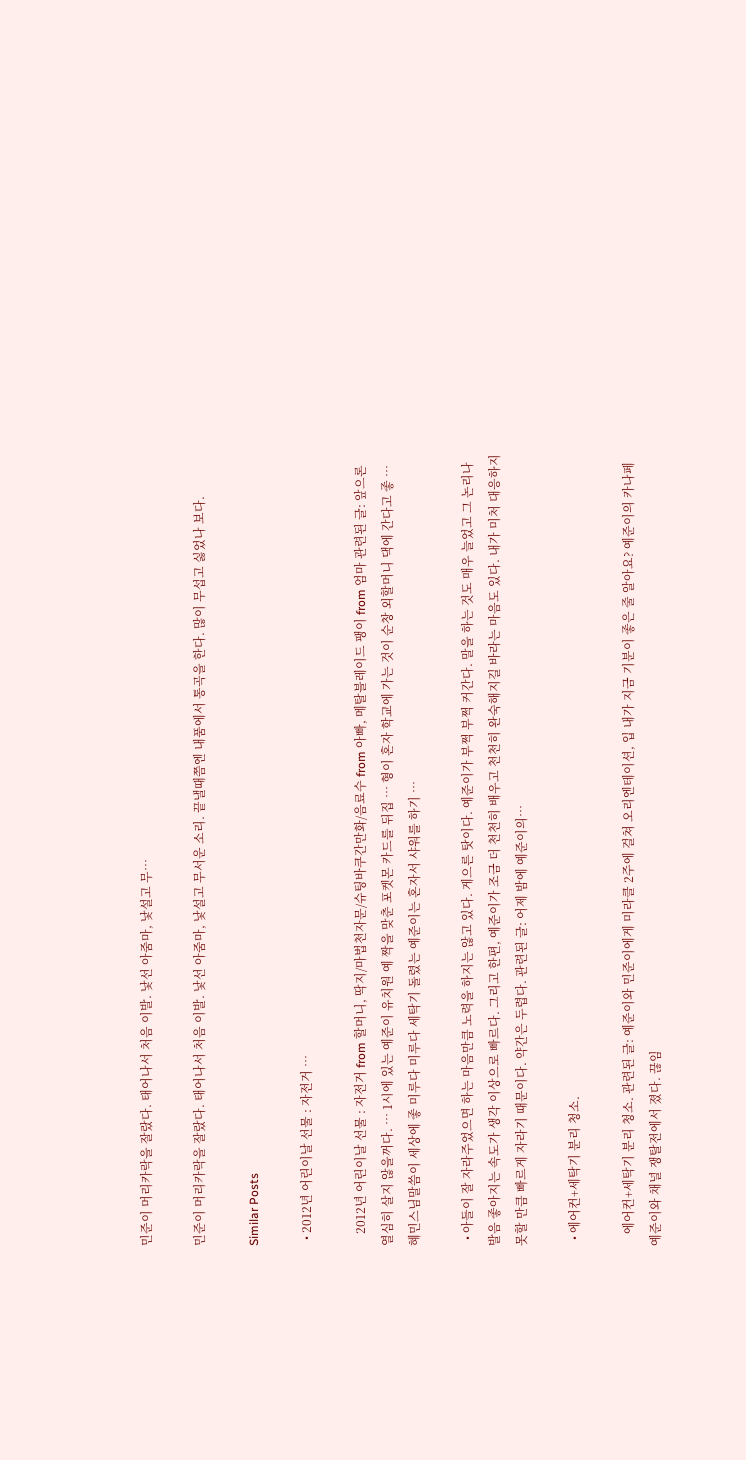민준이 머리카락을 잘랐다. 태어나서 처음 이발. 낯선 아줌마, 낯설고 무…

민준이 머리카락을 잘랐다. 태어나서 처음 이발. 낯선 아줌마, 낯설고 무서운 소리. 끝낼때쯤엔 내품에서 통곡을 한다. 많이 무섭고 싫었나 보다.

Similar Posts

  • 2012년 어린이날 선물 : 자전거 …

    2012년 어린이날 선물 : 자전거 from 할머니, 딱지/마법천자문/슈팅바쿠간만화/음료수 from 아빠, 메탈블레이드 팽이 from 엄마 관련된 글: 앞으론 열심히 살지 않을꺼다. … 1시에 있는 예준이 유치원 예 짝을 맞춘 포켓몬 카드를 뒤집 … 형이 혼자 학교에 가는 것이 순창 외할머니 댁에 간다고 좋 … 혜민스님말씀이 세상에 좋 미루다 미루다 세탁기 돌렸는 예준이는 혼자서 샤워를 하기 …

  • 아들이 잘 자라주었으면 하는 마음만큼 노력을 하지는 않고 있다. 게으른 탓이다. 예준이가 부쩍 부쩍 커간다. 말을 하는 것도 매우 늘었고 그 논리나 발음 좋아지는 속도가 생각 이상으로 빠르다. 그리고 한편, 예준이가 조금 더 천천히 배우고 천천히 완숙해지길 바라는 마음도 있다. 내가 미처 대응하지 못할 만큼 빠르게 자라기 때문이다. 약간은 두렵다. 관련된 글: 어제 밤에 예준이의…

  • 에어컨+세탁기 분리 청소.

    에어컨+세탁기 분리 청소. 관련된 글: 예준이와 민준이에게 미라클 2주에 걸쳐 오리엔테이션, 입 내가 지금 기분이 좋은 줄 알아요? 예준이의 카나페 예준이와 채널 쟁탈전에서 졌다. 끊임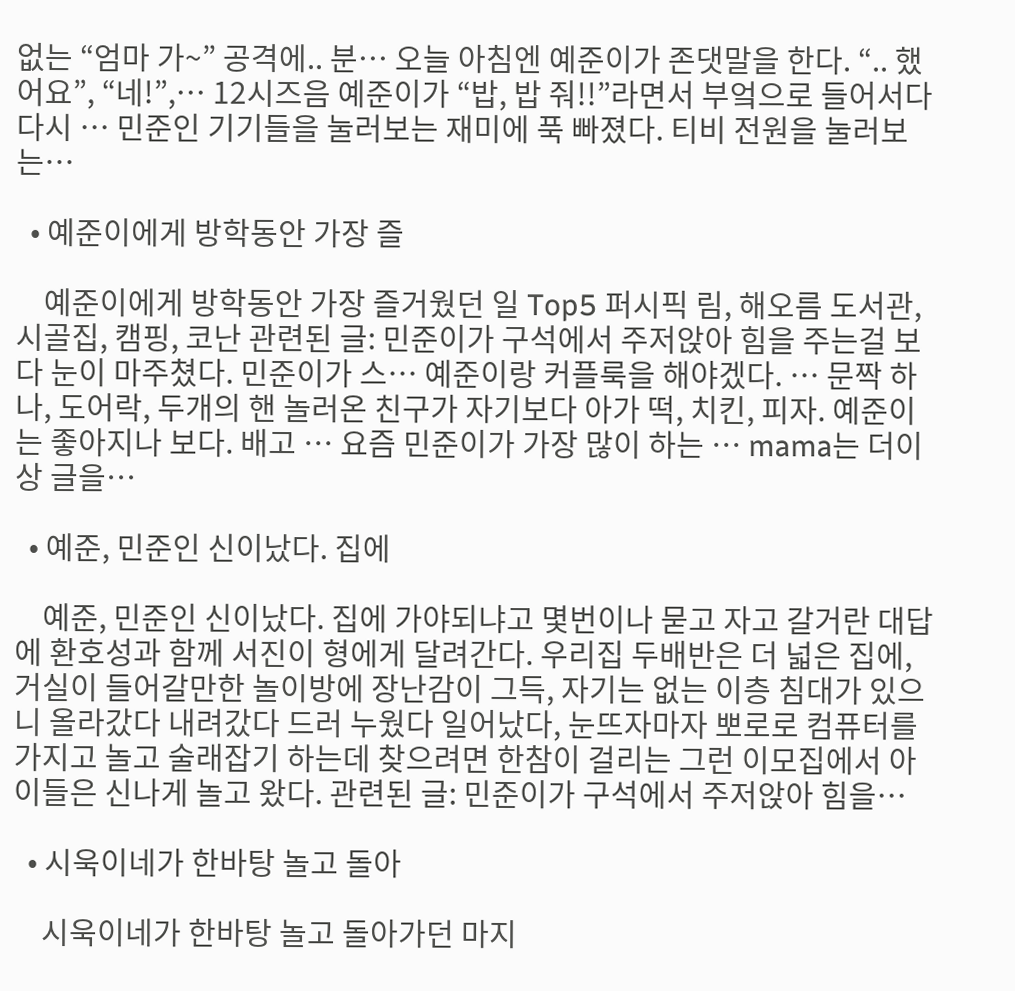없는 “엄마 가~” 공격에.. 분… 오늘 아침엔 예준이가 존댓말을 한다. “.. 했어요”, “네!”,… 12시즈음 예준이가 “밥, 밥 줘!!”라면서 부엌으로 들어서다 다시 … 민준인 기기들을 눌러보는 재미에 푹 빠졌다. 티비 전원을 눌러보는…

  • 예준이에게 방학동안 가장 즐

    예준이에게 방학동안 가장 즐거웠던 일 Top5 퍼시픽 림, 해오름 도서관, 시골집, 캠핑, 코난 관련된 글: 민준이가 구석에서 주저앉아 힘을 주는걸 보다 눈이 마주쳤다. 민준이가 스… 예준이랑 커플룩을 해야겠다. … 문짝 하나, 도어락, 두개의 핸 놀러온 친구가 자기보다 아가 떡, 치킨, 피자. 예준이는 좋아지나 보다. 배고 … 요즘 민준이가 가장 많이 하는 … mama는 더이상 글을…

  • 예준, 민준인 신이났다. 집에

    예준, 민준인 신이났다. 집에 가야되냐고 몇번이나 묻고 자고 갈거란 대답에 환호성과 함께 서진이 형에게 달려간다. 우리집 두배반은 더 넓은 집에,  거실이 들어갈만한 놀이방에 장난감이 그득, 자기는 없는 이층 침대가 있으니 올라갔다 내려갔다 드러 누웠다 일어났다, 눈뜨자마자 뽀로로 컴퓨터를 가지고 놀고 술래잡기 하는데 찾으려면 한참이 걸리는 그런 이모집에서 아이들은 신나게 놀고 왔다. 관련된 글: 민준이가 구석에서 주저앉아 힘을…

  • 시욱이네가 한바탕 놀고 돌아

    시욱이네가 한바탕 놀고 돌아가던 마지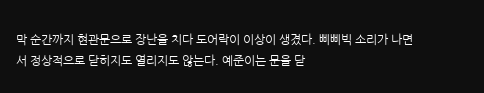막 순간까지 현관문으로 장난을 치다 도어락이 이상이 생겼다. 삐삐빅 소리가 나면서 정상적으로 닫히지도 열리지도 않는다. 예준이는 문을 닫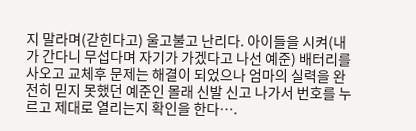지 말라며(갇힌다고) 울고불고 난리다. 아이들을 시켜(내가 간다니 무섭다며 자기가 가겠다고 나선 예준) 배터리를 사오고 교체후 문제는 해결이 되었으나 엄마의 실력을 완전히 믿지 못했던 예준인 몰래 신발 신고 나가서 번호를 누르고 제대로 열리는지 확인을 한다….